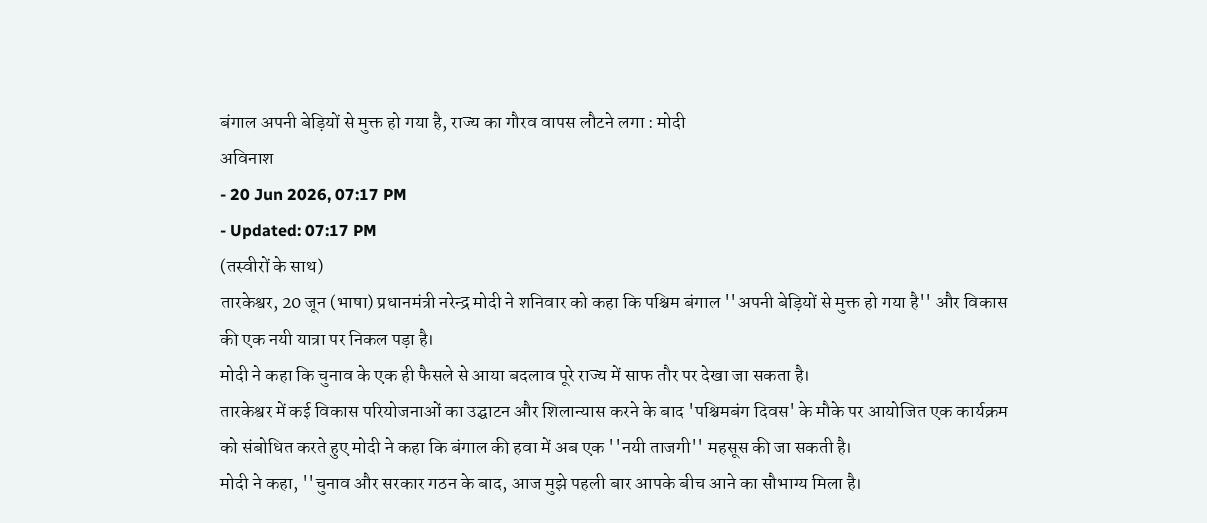बंगाल अपनी बेड़ियों से मुक्त हो गया है, राज्य का गौरव वापस लौटने लगा : मोदी
अविनाश
- 20 Jun 2026, 07:17 PM
- Updated: 07:17 PM
(तस्वीरों के साथ)
तारकेश्वर, 20 जून (भाषा) प्रधानमंत्री नरेन्द्र मोदी ने शनिवार को कहा कि पश्चिम बंगाल ''अपनी बेड़ियों से मुक्त हो गया है'' और विकास की एक नयी यात्रा पर निकल पड़ा है।
मोदी ने कहा कि चुनाव के एक ही फैसले से आया बदलाव पूरे राज्य में साफ तौर पर देखा जा सकता है।
तारकेश्वर में कई विकास परियोजनाओं का उद्घाटन और शिलान्यास करने के बाद 'पश्चिमबंग दिवस' के मौके पर आयोजित एक कार्यक्रम को संबोधित करते हुए मोदी ने कहा कि बंगाल की हवा में अब एक ''नयी ताजगी'' महसूस की जा सकती है।
मोदी ने कहा, ''चुनाव और सरकार गठन के बाद, आज मुझे पहली बार आपके बीच आने का सौभाग्य मिला है।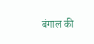बंगाल की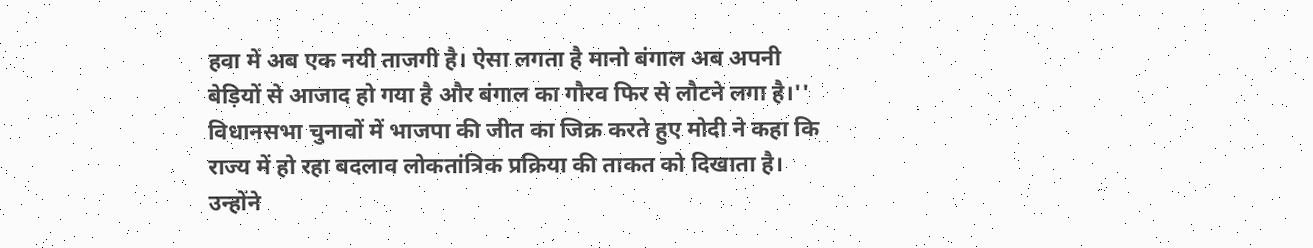हवा में अब एक नयी ताजगी है। ऐसा लगता है मानो बंगाल अब अपनी बेड़ियों से आजाद हो गया है और बंगाल का गौरव फिर से लौटने लगा है।''
विधानसभा चुनावों में भाजपा की जीत का जिक्र करते हुए मोदी ने कहा कि राज्य में हो रहा बदलाव लोकतांत्रिक प्रक्रिया की ताकत को दिखाता है।
उन्होंने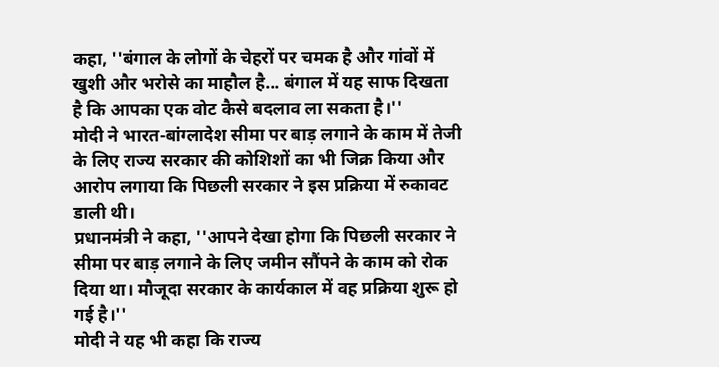कहा, ''बंगाल के लोगों के चेहरों पर चमक है और गांवों में खुशी और भरोसे का माहौल है... बंगाल में यह साफ दिखता है कि आपका एक वोट कैसे बदलाव ला सकता है।''
मोदी ने भारत-बांग्लादेश सीमा पर बाड़ लगाने के काम में तेजी के लिए राज्य सरकार की कोशिशों का भी जिक्र किया और आरोप लगाया कि पिछली सरकार ने इस प्रक्रिया में रुकावट डाली थी।
प्रधानमंत्री ने कहा, ''आपने देखा होगा कि पिछली सरकार ने सीमा पर बाड़ लगाने के लिए जमीन सौंपने के काम को रोक दिया था। मौजूदा सरकार के कार्यकाल में वह प्रक्रिया शुरू हो गई है।''
मोदी ने यह भी कहा कि राज्य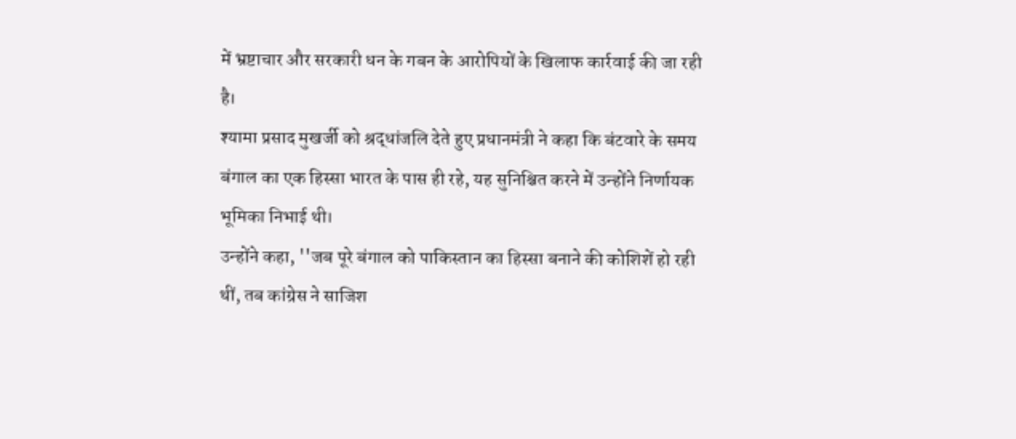में भ्रष्टाचार और सरकारी धन के गबन के आरोपियों के खिलाफ कार्रवाई की जा रही है।
श्यामा प्रसाद मुखर्जी को श्रद्धांजलि देते हुए प्रधानमंत्री ने कहा कि बंटवारे के समय बंगाल का एक हिस्सा भारत के पास ही रहे, यह सुनिश्चित करने में उन्होंने निर्णायक भूमिका निभाई थी।
उन्होंने कहा, ''जब पूरे बंगाल को पाकिस्तान का हिस्सा बनाने की कोशिशें हो रही थीं, तब कांग्रेस ने साजिश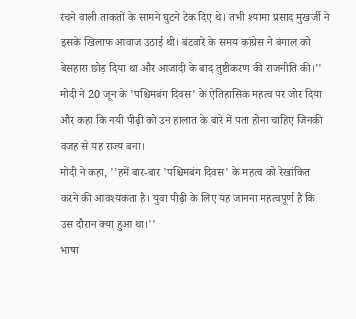रचने वाली ताकतों के सामने घुटने टेक दिए थे। तभी श्यामा प्रसाद मुखर्जी ने इसके खिलाफ आवाज उठाई थी। बंटवारे के समय कांग्रेस ने बंगाल को बेसहारा छोड़ दिया था और आजादी के बाद तुष्टीकरण की राजनीति की।''
मोदी ने 20 जून के 'पश्चिमबंग दिवस' के ऐतिहासिक महत्व पर जोर दिया और कहा कि नयी पीढ़ी को उन हालात के बारे में पता होना चाहिए जिनकी वजह से यह राज्य बना।
मोदी ने कहा, ''हमें बार-बार 'पश्चिमबंग दिवस' के महत्व को रेखांकित करने की आवश्यकता है। युवा पीढ़ी के लिए यह जानना महत्वपूर्ण है कि उस दौरान क्या हुआ था।''
भाषा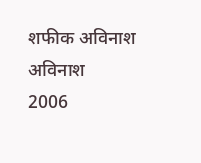शफीक अविनाश
अविनाश
2006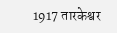1917 तारकेश्वर